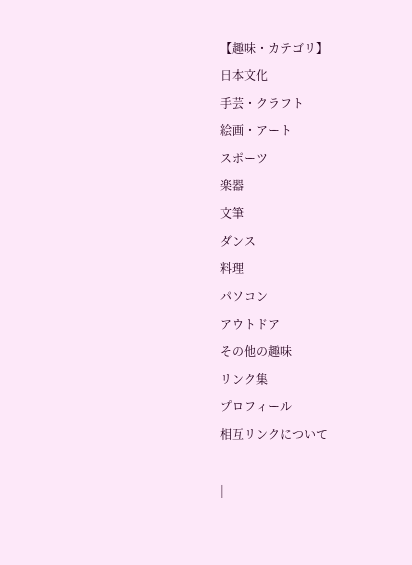【趣味・カテゴリ】
日本文化
手芸・クラフト
絵画・アート
スポーツ
楽器
文筆
ダンス
料理
パソコン
アウトドア
その他の趣味
リンク集
プロフィール
相互リンクについて

|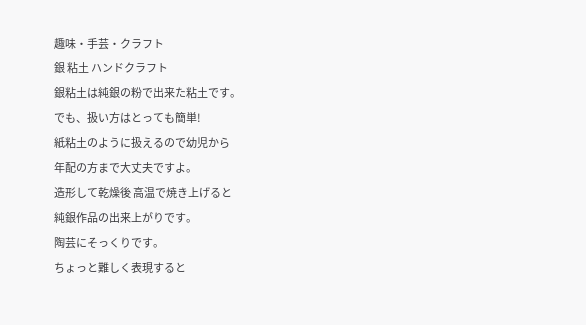趣味・手芸・クラフト
銀 粘土 ハンドクラフト
銀粘土は純銀の粉で出来た粘土です。
でも、扱い方はとっても簡単!
紙粘土のように扱えるので幼児から
年配の方まで大丈夫ですよ。
造形して乾燥後 高温で焼き上げると
純銀作品の出来上がりです。
陶芸にそっくりです。
ちょっと難しく表現すると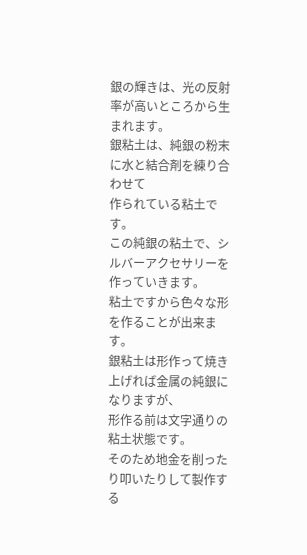銀の輝きは、光の反射率が高いところから生まれます。
銀粘土は、純銀の粉末に水と結合剤を練り合わせて
作られている粘土です。
この純銀の粘土で、シルバーアクセサリーを作っていきます。
粘土ですから色々な形を作ることが出来ます。
銀粘土は形作って焼き上げれば金属の純銀になりますが、
形作る前は文字通りの粘土状態です。
そのため地金を削ったり叩いたりして製作する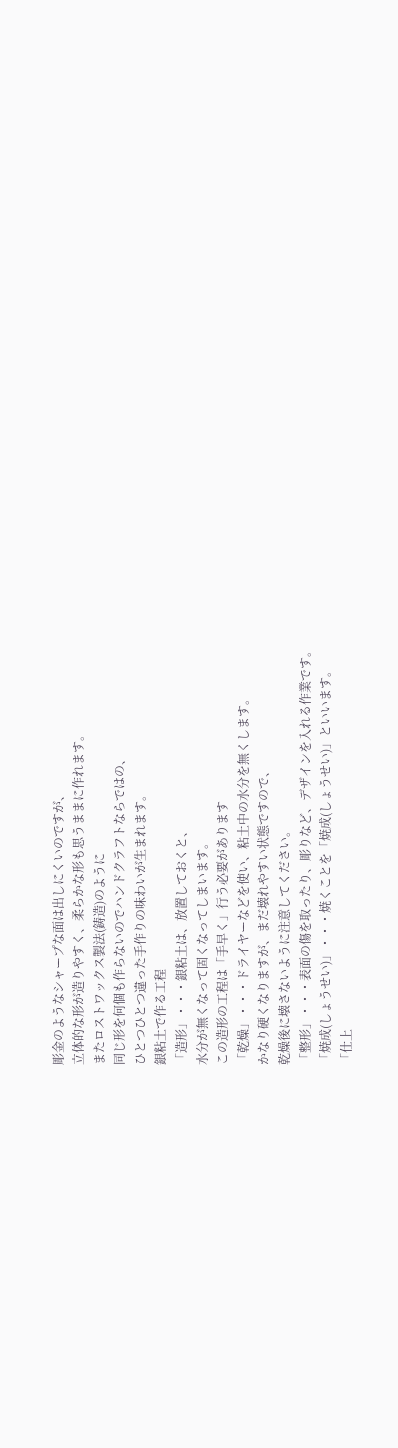彫金のようなシャープな面は出しにくいのですが、
立体的な形が造りやすく、柔らかな形も思うままに作れます。
またロストワックス製法(鋳造)のように
同じ形を何個も作らないのでハンドクラフトならではの、
ひとつひとつ違った手作りの味わいが生まれます。
銀粘土で作る工程
「造形」・・・銀粘土は、放置しておくと、
水分が無くなって固くなってしまいます。
この造形の工程は「手早く」行う必要があります
「乾燥」・・・ドライヤーなどを使い、粘土中の水分を無くします。
かなり硬くなりますが、まだ壊れやすい状態ですので、
乾燥後に壊さないように注意してください。
「整形」・・・表面の傷を取ったり、彫りなど、デザインを入れる作業です。
「焼成(しょうせい)」・・・焼くことを「焼成(しょうせい)」といいます。
「仕上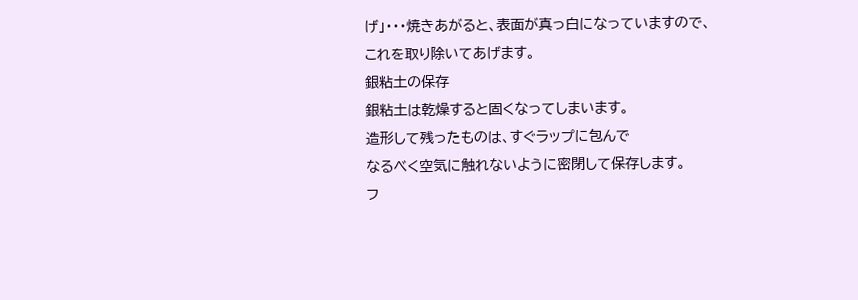げ」・・・焼きあがると、表面が真っ白になっていますので、
これを取り除いてあげます。
銀粘土の保存
銀粘土は乾燥すると固くなってしまいます。
造形して残ったものは、すぐラップに包んで
なるべく空気に触れないように密閉して保存します。
フ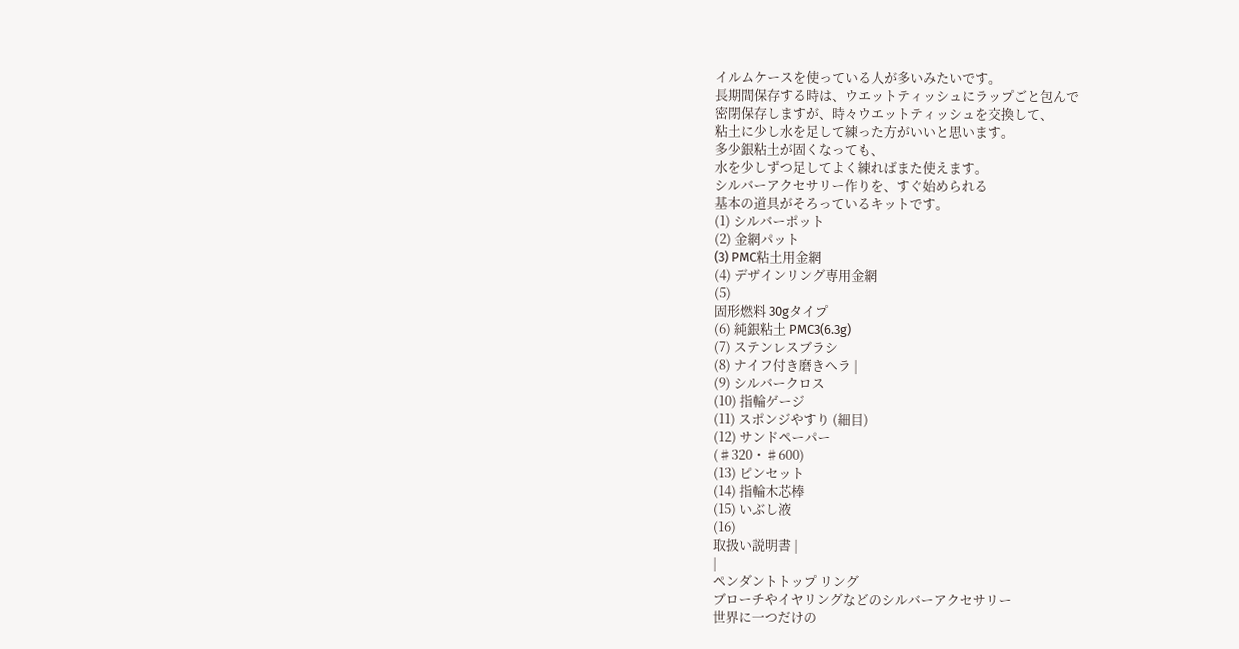イルムケースを使っている人が多いみたいです。
長期間保存する時は、ウエットティッシュにラップごと包んで
密閉保存しますが、時々ウエットティッシュを交換して、
粘土に少し水を足して練った方がいいと思います。
多少銀粘土が固くなっても、
水を少しずつ足してよく練ればまた使えます。
シルバーアクセサリー作りを、すぐ始められる
基本の道具がそろっているキットです。
(1) シルバーポット
(2) 金網パット
(3) PMC粘土用金網
(4) デザインリング専用金網
(5)
固形燃料 30gタイプ
(6) 純銀粘土 PMC3(6.3g)
(7) ステンレスブラシ
(8) ナイフ付き磨きヘラ |
(9) シルバークロス
(10) 指輪ゲージ
(11) スポンジやすり (細目)
(12) サンドペーパー
(♯320・♯600)
(13) ピンセット
(14) 指輪木芯棒
(15) いぶし液
(16)
取扱い説明書 |
|
ペンダントトップ リング
ブローチやイヤリングなどのシルバーアクセサリー
世界に一つだけの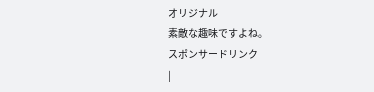オリジナル
素敵な趣味ですよね。
スポンサードリンク
|